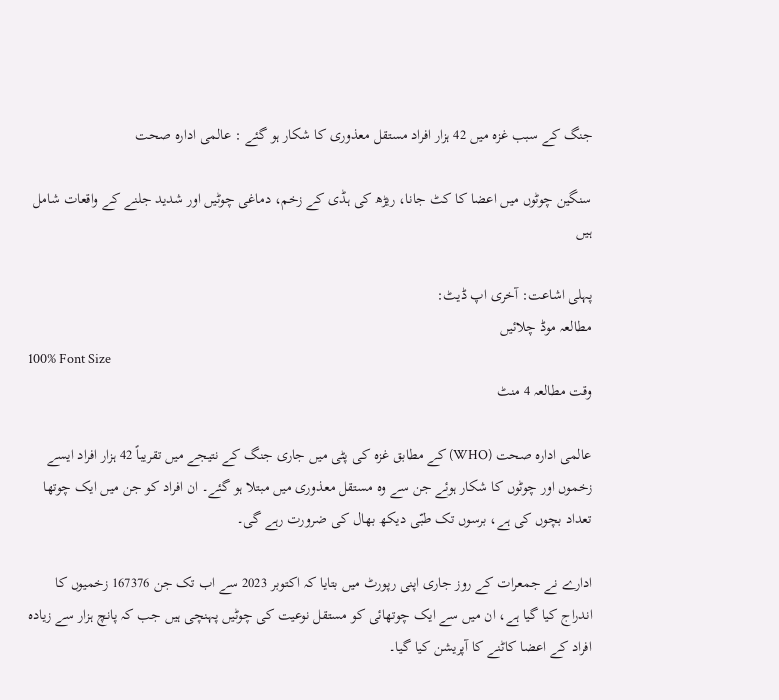جنگ کے سبب غزہ میں 42 ہزار افراد مستقل معذوری کا شکار ہو گئے : عالمی ادارہ صحت

سنگین چوٹوں میں اعضا کا کٹ جانا، ریڑھ کی ہڈی کے زخم، دماغی چوٹیں اور شدید جلنے کے واقعات شامل ہیں

پہلی اشاعت: آخری اپ ڈیٹ:
مطالعہ موڈ چلائیں
100% Font Size
وقت مطالعہ 4 منٹ

عالمی ادارہ صحت (WHO) کے مطابق غزہ کی پٹی میں جاری جنگ کے نتیجے میں تقریباً 42 ہزار افراد ایسے زخموں اور چوٹوں کا شکار ہوئے جن سے وہ مستقل معذوری میں مبتلا ہو گئے۔ ان افراد کو جن میں ایک چوتھا تعداد بچوں کی ہے، برسوں تک طبّی دیکھ بھال کی ضرورت رہے گی۔

ادارے نے جمعرات کے روز جاری اپنی رپورٹ میں بتایا کہ اکتوبر 2023 سے اب تک جن 167376 زخمیوں کا اندراج کیا گیا ہے، ان میں سے ایک چوتھائی کو مستقل نوعیت کی چوٹیں پہنچی ہیں جب کہ پانچ ہزار سے زیادہ افراد کے اعضا کاٹنے کا آپریشن کیا گیا۔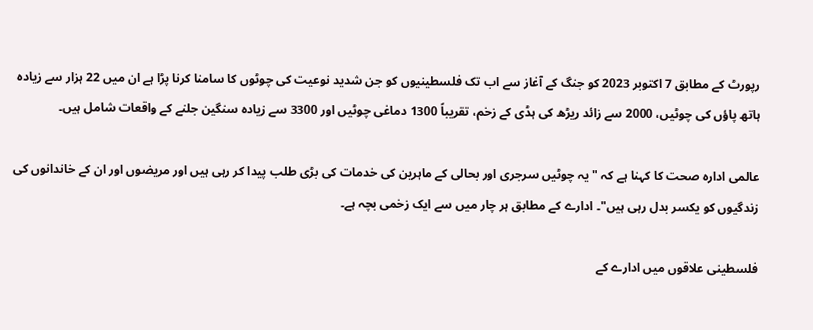رپورٹ کے مطابق 7 اکتوبر 2023 کو جنگ کے آغاز سے اب تک فلسطینیوں کو جن شدید نوعیت کی چوٹوں کا سامنا کرنا پڑا ہے ان میں 22 ہزار سے زیادہ ہاتھ پاؤں کی چوٹیں، 2000 سے زائد ریڑھ کی ہڈی کے زخم، تقریباً 1300 دماغی چوٹیں اور 3300 سے زیادہ سنگین جلنے کے واقعات شامل ہیں۔

عالمی ادارہ صحت کا کہنا ہے کہ "یہ چوٹیں سرجری اور بحالی کے ماہرین کی خدمات کی بڑی طلب پیدا کر رہی ہیں اور مریضوں اور ان کے خاندانوں کی زندگیوں کو یکسر بدل رہی ہیں"۔ ادارے کے مطابق ہر چار میں سے ایک زخمی بچہ ہے۔

فلسطینی علاقوں میں ادارے کے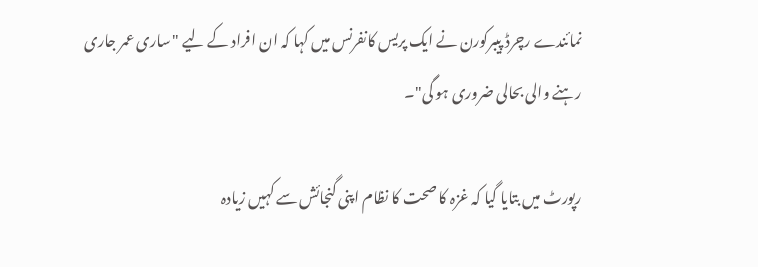نمائندے رچرڈ پیبرکورن نے ایک پریس کانفرنس میں کہا کہ ان افراد کے لیے "ساری عمر جاری رہنے والی بحالی ضروری ہو گی"۔

رپورٹ میں بتایا گیا کہ غزہ کا صحت کا نظام اپنی گنجائش سے کہیں زیادہ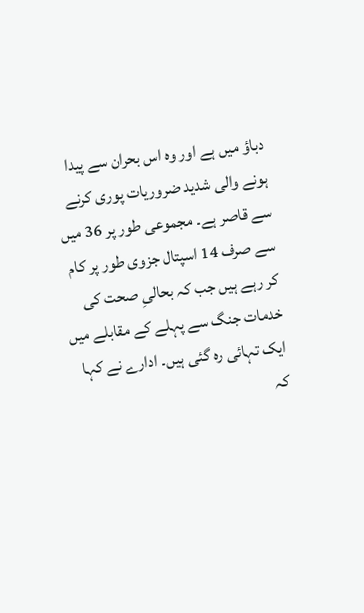دباؤ میں ہے اور وہ اس بحران سے پیدا ہونے والی شدید ضروریات پوری کرنے سے قاصر ہے۔ مجموعی طور پر 36 میں سے صرف 14 اسپتال جزوی طور پر کام کر رہے ہیں جب کہ بحالیِ صحت کی خدمات جنگ سے پہلے کے مقابلے میں ایک تہائی رہ گئی ہیں۔ ادارے نے کہا کہ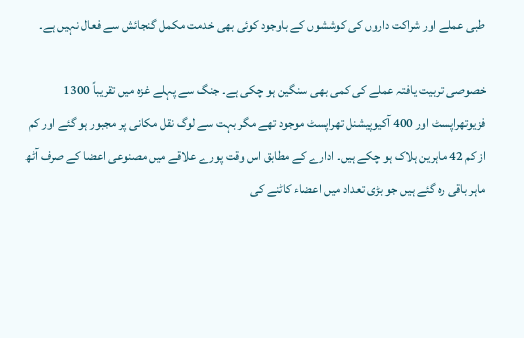طبی عملے اور شراکت داروں کی کوششوں کے باوجود کوئی بھی خدمت مکمل گنجائش سے فعال نہیں ہے۔

خصوصی تربیت یافتہ عملے کی کمی بھی سنگین ہو چکی ہے۔ جنگ سے پہلے غزہ میں تقریباً 1300 فزیوتھراپسٹ اور 400 آکیوپیشنل تھراپسٹ موجود تھے مگر بہت سے لوگ نقل مکانی پر مجبور ہو گئے اور کم از کم 42 ماہرین ہلاک ہو چکے ہیں۔ ادارے کے مطابق اس وقت پورے علاقے میں مصنوعی اعضا کے صرف آٹھ ماہر باقی رہ گئے ہیں جو بڑی تعداد میں اعضاء کاٹنے کی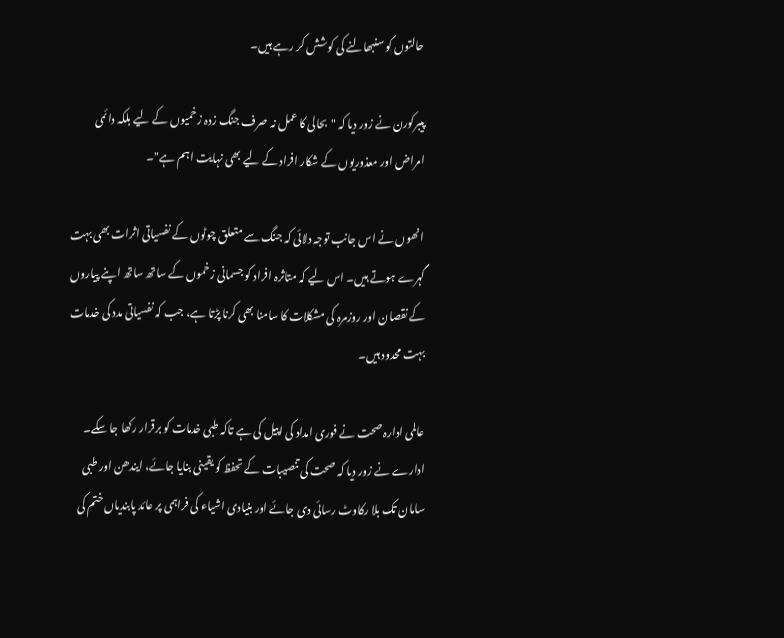حالتوں کو سنبھالنے کی کوشش کر رہے ہیں۔

پیبرکورن نے زور دیا کہ "بحالی کا عمل نہ صرف جنگ زدہ زخمیوں کے لیے بلکہ دائمی امراض اور معذوریوں کے شکار افراد کے لیے بھی نہایت اہم ہے"۔

انھوں نے اس جانب توجہ دلائی کہ جنگ سے متعلق چوٹوں کے نفسیاتی اثرات بھی بہت گہرے ہوتے ہیں۔ اس لیے کہ متاثرہ افراد کو جسمانی زخموں کے ساتھ ساتھ اپنے پیاروں کے نقصان اور روزمرہ کی مشکلات کا سامنا بھی کرنا پڑتا ہے، جب کہ نفسیاتی مدد کی خدمات بہت محدود ہیں۔

عالمی ادارہ صحت نے فوری امداد کی اپیل کی ہے تاکہ طبی خدمات کو برقرار رکھا جا سکے۔ ادارے نے زور دیا کہ صحت کی تنصیبات کے تحفظ کو یقینی بنایا جائے، ایندھن اور طبی سامان تک بلا رکاوٹ رسائی دی جائے اور بنیادی اشیاء کی فراہمی پر عائد پابندیاں ختم کی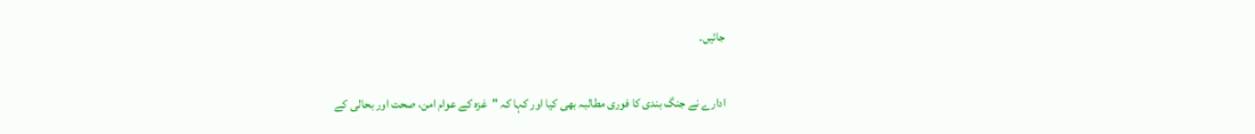جائیں۔

ادارے نے جنگ بندی کا فوری مطالبہ بھی کیا اور کہا کہ "غزہ کے عوام امن، صحت اور بحالی کے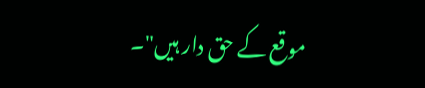موقع کے حق دار ہیں"۔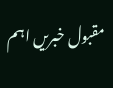مقبول خبریں اہم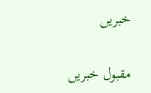خبریں

مقبول خبریں